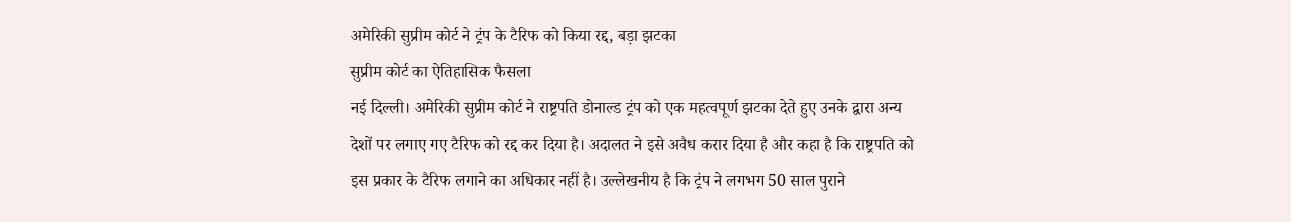अमेरिकी सुप्रीम कोर्ट ने ट्रंप के टैरिफ को किया रद्द, बड़ा झटका
सुप्रीम कोर्ट का ऐतिहासिक फैसला
नई दिल्ली। अमेरिकी सुप्रीम कोर्ट ने राष्ट्रपति डोनाल्ड ट्रंप को एक महत्वपूर्ण झटका देते हुए उनके द्वारा अन्य देशों पर लगाए गए टैरिफ को रद्द कर दिया है। अदालत ने इसे अवैध करार दिया है और कहा है कि राष्ट्रपति को इस प्रकार के टैरिफ लगाने का अधिकार नहीं है। उल्लेखनीय है कि ट्रंप ने लगभग 50 साल पुराने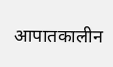आपातकालीन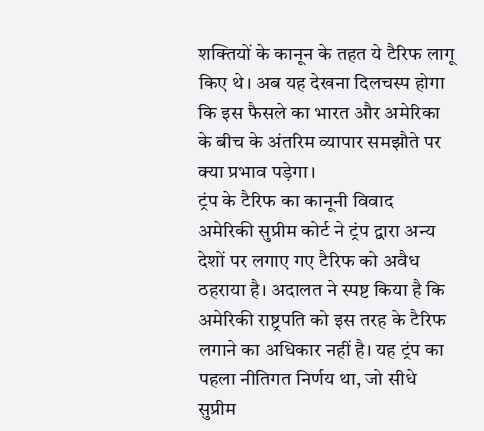शक्तियों के कानून के तहत ये टैरिफ लागू किए थे। अब यह देखना दिलचस्प होगा कि इस फैसले का भारत और अमेरिका के बीच के अंतरिम व्यापार समझौते पर क्या प्रभाव पड़ेगा।
ट्रंप के टैरिफ का कानूनी विवाद
अमेरिकी सुप्रीम कोर्ट ने ट्रंप द्वारा अन्य देशों पर लगाए गए टैरिफ को अवैध ठहराया है। अदालत ने स्पष्ट किया है कि अमेरिकी राष्ट्रपति को इस तरह के टैरिफ लगाने का अधिकार नहीं है। यह ट्रंप का पहला नीतिगत निर्णय था, जो सीधे सुप्रीम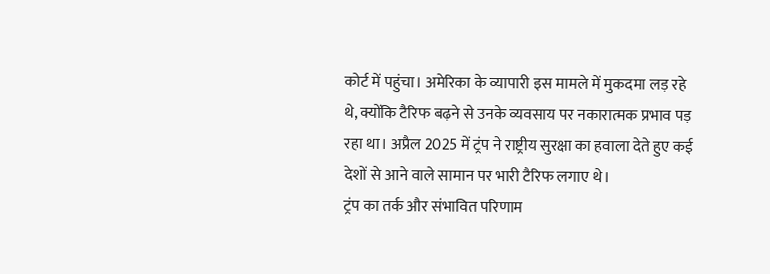कोर्ट में पहुंचा। अमेरिका के व्यापारी इस मामले में मुकदमा लड़ रहे थे, क्योंकि टैरिफ बढ़ने से उनके व्यवसाय पर नकारात्मक प्रभाव पड़ रहा था। अप्रैल 2025 में ट्रंप ने राष्ट्रीय सुरक्षा का हवाला देते हुए कई देशों से आने वाले सामान पर भारी टैरिफ लगाए थे।
ट्रंप का तर्क और संभावित परिणाम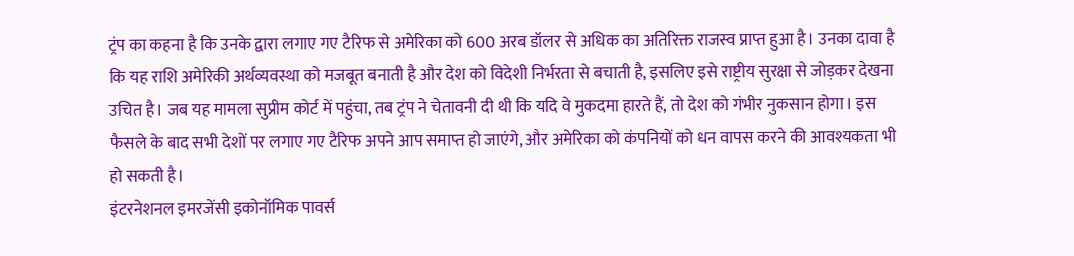ट्रंप का कहना है कि उनके द्वारा लगाए गए टैरिफ से अमेरिका को 600 अरब डॉलर से अधिक का अतिरिक्त राजस्व प्राप्त हुआ है। उनका दावा है कि यह राशि अमेरिकी अर्थव्यवस्था को मजबूत बनाती है और देश को विदेशी निर्भरता से बचाती है, इसलिए इसे राष्ट्रीय सुरक्षा से जोड़कर देखना उचित है। जब यह मामला सुप्रीम कोर्ट में पहुंचा, तब ट्रंप ने चेतावनी दी थी कि यदि वे मुकदमा हारते हैं, तो देश को गंभीर नुकसान होगा। इस फैसले के बाद सभी देशों पर लगाए गए टैरिफ अपने आप समाप्त हो जाएंगे, और अमेरिका को कंपनियों को धन वापस करने की आवश्यकता भी हो सकती है।
इंटरनेशनल इमरजेंसी इकोनॉमिक पावर्स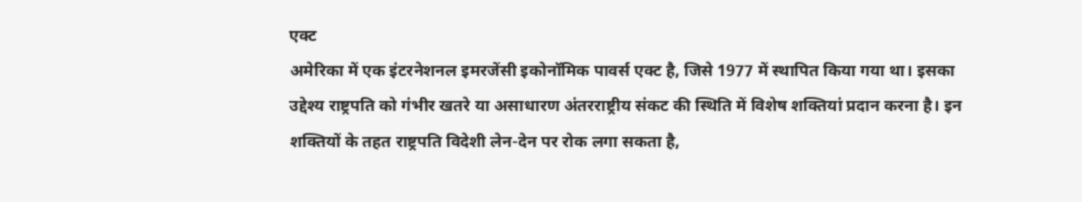एक्ट
अमेरिका में एक इंटरनेशनल इमरजेंसी इकोनॉमिक पावर्स एक्ट है, जिसे 1977 में स्थापित किया गया था। इसका उद्देश्य राष्ट्रपति को गंभीर खतरे या असाधारण अंतरराष्ट्रीय संकट की स्थिति में विशेष शक्तियां प्रदान करना है। इन शक्तियों के तहत राष्ट्रपति विदेशी लेन-देन पर रोक लगा सकता है,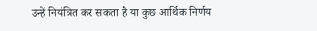उन्हें नियंत्रित कर सकता है या कुछ आर्थिक निर्णय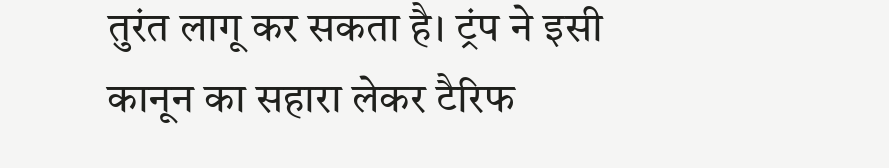तुरंत लागू कर सकता है। ट्रंप ने इसी कानून का सहारा लेकर टैरिफ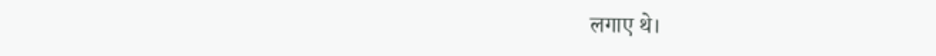लगाए थे।